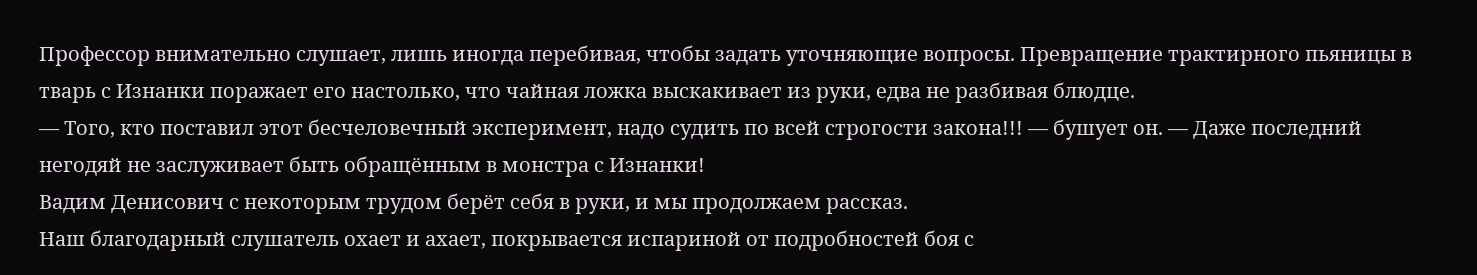Профессор внимательно слушает, лишь иногда перебивая, чтобы задать уточняющие вопросы. Превращение трактирного пьяницы в тварь с Изнанки поражает его настолько, что чайная ложка выскакивает из руки, едва не разбивая блюдце.
— Того, кто поставил этот бесчеловечный эксперимент, надо судить по всей строгости закона!!! — бушует он. — Даже последний негодяй не заслуживает быть обращённым в монстра с Изнанки!
Вадим Денисович с некоторым трудом берёт себя в руки, и мы продолжаем рассказ.
Наш благодарный слушатель охает и ахает, покрывается испариной от подробностей боя с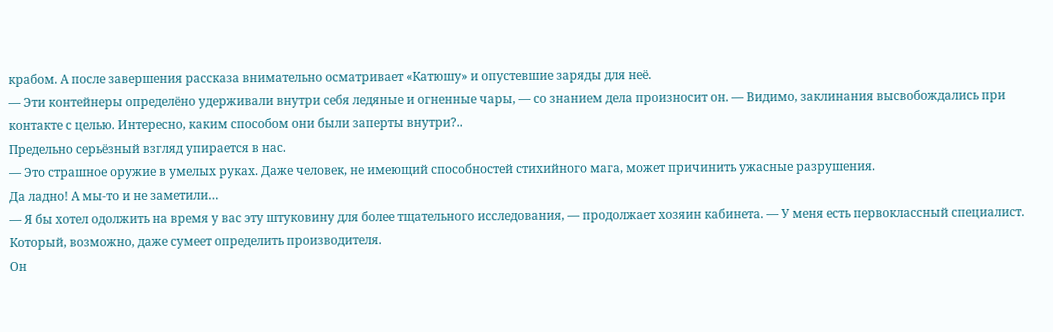крабом. А после завершения рассказа внимательно осматривает «Катюшу» и опустевшие заряды для неё.
— Эти контейнеры определёно удерживали внутри себя ледяные и огненные чары, — со знанием дела произносит он. — Видимо, заклинания высвобождались при контакте с целью. Интересно, каким способом они были заперты внутри?..
Предельно серьёзный взгляд упирается в нас.
— Это страшное оружие в умелых руках. Даже человек, не имеющий способностей стихийного мага, может причинить ужасные разрушения.
Да ладно! А мы-то и не заметили…
— Я бы хотел одолжить на время у вас эту штуковину для более тщательного исследования, — продолжает хозяин кабинета. — У меня есть первоклассный специалист. Который, возможно, даже сумеет определить производителя.
Он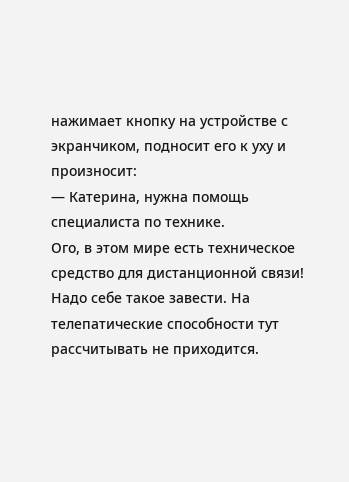нажимает кнопку на устройстве с экранчиком, подносит его к уху и произносит:
— Катерина, нужна помощь специалиста по технике.
Ого, в этом мире есть техническое средство для дистанционной связи! Надо себе такое завести. На телепатические способности тут рассчитывать не приходится.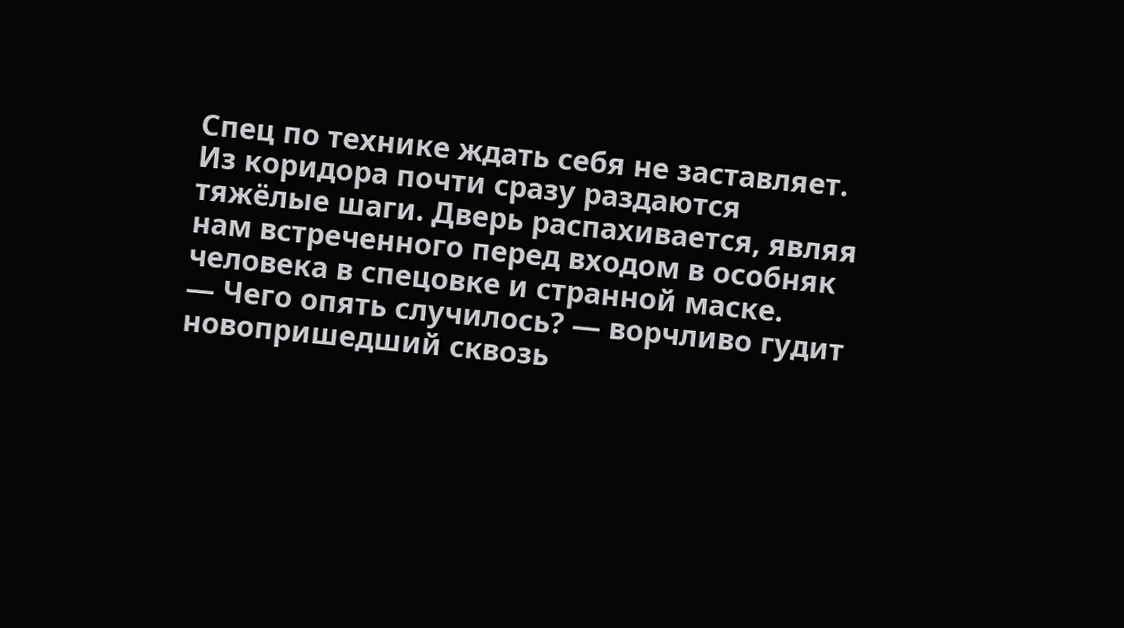Спец по технике ждать себя не заставляет. Из коридора почти сразу раздаются тяжёлые шаги. Дверь распахивается, являя нам встреченного перед входом в особняк человека в спецовке и странной маске.
— Чего опять случилось? — ворчливо гудит новопришедший сквозь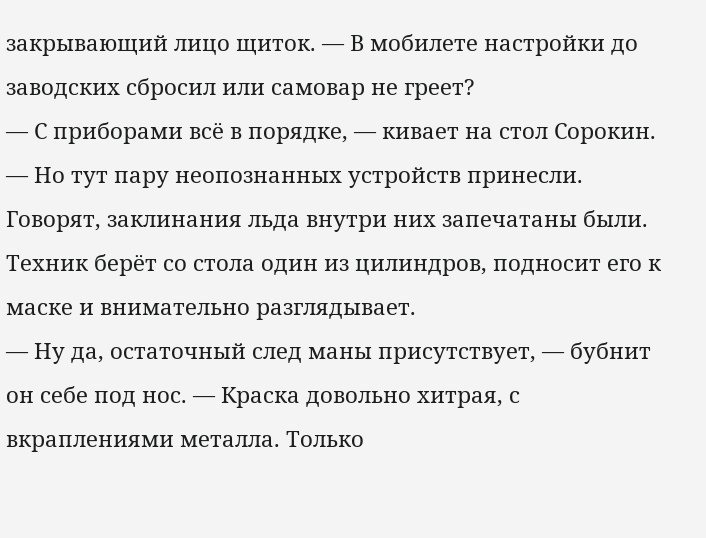закрывающий лицо щиток. — В мобилете настройки до заводских сбросил или самовар не греет?
— С приборами всё в порядке, — кивает на стол Сорокин. — Но тут пару неопознанных устройств принесли. Говорят, заклинания льда внутри них запечатаны были.
Техник берёт со стола один из цилиндров, подносит его к маске и внимательно разглядывает.
— Ну да, остаточный след маны присутствует, — бубнит он себе под нос. — Краска довольно хитрая, с вкраплениями металла. Только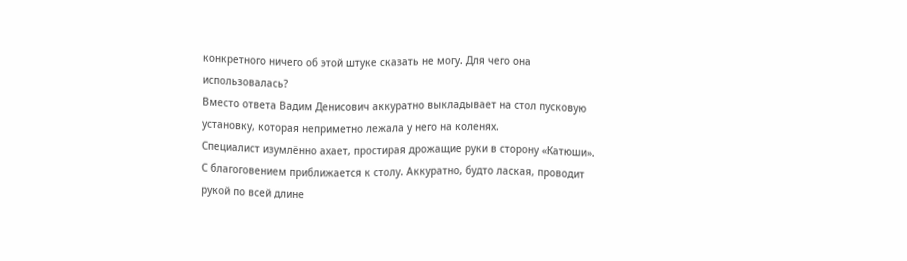конкретного ничего об этой штуке сказать не могу. Для чего она использовалась?
Вместо ответа Вадим Денисович аккуратно выкладывает на стол пусковую установку, которая неприметно лежала у него на коленях.
Специалист изумлённо ахает, простирая дрожащие руки в сторону «Катюши».
С благоговением приближается к столу. Аккуратно, будто лаская, проводит рукой по всей длине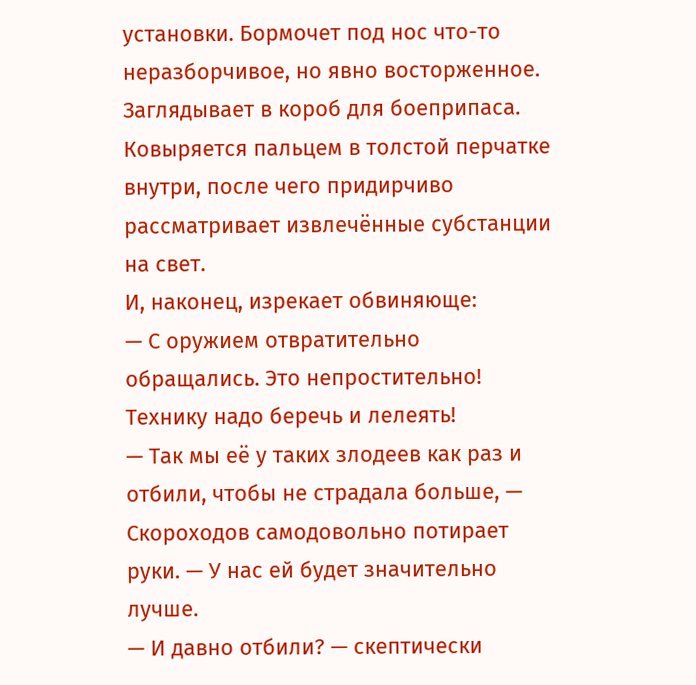установки. Бормочет под нос что-то неразборчивое, но явно восторженное.
Заглядывает в короб для боеприпаса. Ковыряется пальцем в толстой перчатке внутри, после чего придирчиво рассматривает извлечённые субстанции на свет.
И, наконец, изрекает обвиняюще:
— С оружием отвратительно обращались. Это непростительно! Технику надо беречь и лелеять!
— Так мы её у таких злодеев как раз и отбили, чтобы не страдала больше, — Скороходов самодовольно потирает руки. — У нас ей будет значительно лучше.
— И давно отбили? — скептически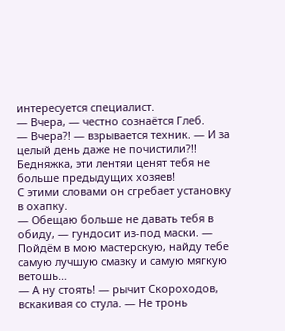интересуется специалист.
— Вчера, — честно сознаётся Глеб.
— Вчера?! — взрывается техник. — И за целый день даже не почистили?!! Бедняжка, эти лентяи ценят тебя не больше предыдущих хозяев!
С этими словами он сгребает установку в охапку.
— Обещаю больше не давать тебя в обиду, — гундосит из-под маски. — Пойдём в мою мастерскую, найду тебе самую лучшую смазку и самую мягкую ветошь…
— А ну стоять! — рычит Скороходов, вскакивая со стула. — Не тронь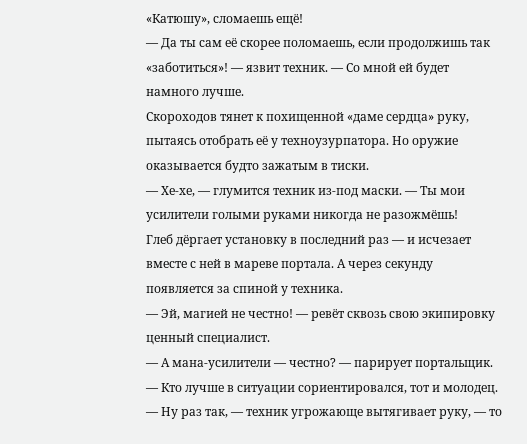«Катюшу», сломаешь ещё!
— Да ты сам её скорее поломаешь, если продолжишь так «заботиться»! — язвит техник. — Со мной ей будет намного лучше.
Скороходов тянет к похищенной «даме сердца» руку, пытаясь отобрать её у техноузурпатора. Но оружие оказывается будто зажатым в тиски.
— Хе-хе, — глумится техник из-под маски. — Ты мои усилители голыми руками никогда не разожмёшь!
Глеб дёргает установку в последний раз — и исчезает вместе с ней в мареве портала. А через секунду появляется за спиной у техника.
— Эй, магией не честно! — ревёт сквозь свою экипировку ценный специалист.
— А мана-усилители — честно? — парирует портальщик. — Кто лучше в ситуации сориентировался, тот и молодец.
— Ну раз так, — техник угрожающе вытягивает руку, — то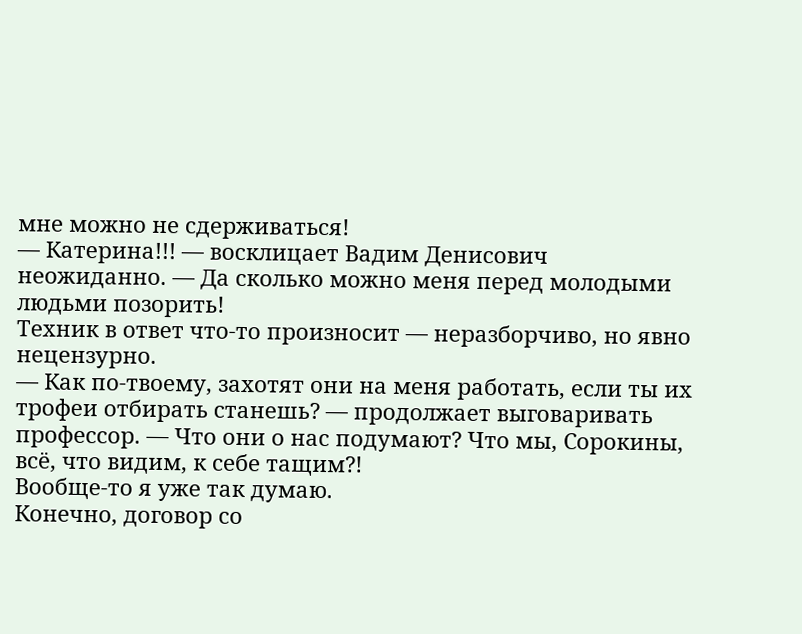мне можно не сдерживаться!
— Катерина!!! — восклицает Вадим Денисович неожиданно. — Да сколько можно меня перед молодыми людьми позорить!
Техник в ответ что-то произносит — неразборчиво, но явно нецензурно.
— Как по-твоему, захотят они на меня работать, если ты их трофеи отбирать станешь? — продолжает выговаривать профессор. — Что они о нас подумают? Что мы, Сорокины, всё, что видим, к себе тащим?!
Вообще-то я уже так думаю.
Конечно, договор со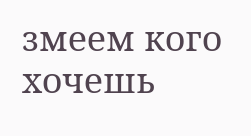змеем кого хочешь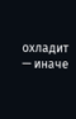охладит — иначе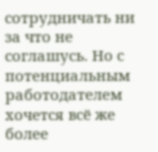сотрудничать ни за что не соглашусь. Но с потенциальным работодателем хочется всё же более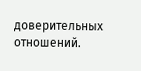доверительных отношений.